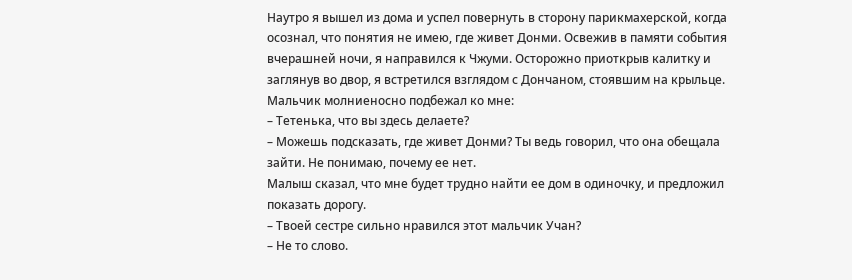Наутро я вышел из дома и успел повернуть в сторону парикмахерской, когда осознал, что понятия не имею, где живет Донми. Освежив в памяти события вчерашней ночи, я направился к Чжуми. Осторожно приоткрыв калитку и заглянув во двор, я встретился взглядом с Дончаном, стоявшим на крыльце. Мальчик молниеносно подбежал ко мне:
– Тетенька, что вы здесь делаете?
– Можешь подсказать, где живет Донми? Ты ведь говорил, что она обещала зайти. Не понимаю, почему ее нет.
Малыш сказал, что мне будет трудно найти ее дом в одиночку, и предложил показать дорогу.
– Твоей сестре сильно нравился этот мальчик Учан?
– Не то слово.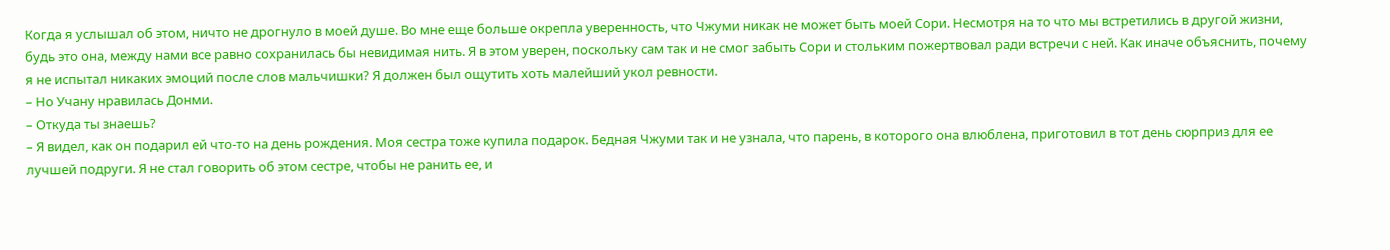Когда я услышал об этом, ничто не дрогнуло в моей душе. Во мне еще больше окрепла уверенность, что Чжуми никак не может быть моей Сори. Несмотря на то что мы встретились в другой жизни, будь это она, между нами все равно сохранилась бы невидимая нить. Я в этом уверен, поскольку сам так и не смог забыть Сори и стольким пожертвовал ради встречи с ней. Как иначе объяснить, почему я не испытал никаких эмоций после слов мальчишки? Я должен был ощутить хоть малейший укол ревности.
– Но Учану нравилась Донми.
– Откуда ты знаешь?
– Я видел, как он подарил ей что-то на день рождения. Моя сестра тоже купила подарок. Бедная Чжуми так и не узнала, что парень, в которого она влюблена, приготовил в тот день сюрприз для ее лучшей подруги. Я не стал говорить об этом сестре, чтобы не ранить ее, и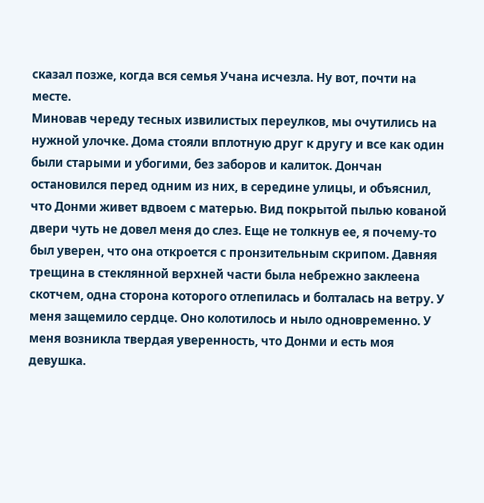сказал позже, когда вся семья Учана исчезла. Ну вот, почти на месте.
Миновав череду тесных извилистых переулков, мы очутились на нужной улочке. Дома стояли вплотную друг к другу и все как один были старыми и убогими, без заборов и калиток. Дончан остановился перед одним из них, в середине улицы, и объяснил, что Донми живет вдвоем с матерью. Вид покрытой пылью кованой двери чуть не довел меня до слез. Еще не толкнув ее, я почему-то был уверен, что она откроется с пронзительным скрипом. Давняя трещина в стеклянной верхней части была небрежно заклеена скотчем, одна сторона которого отлепилась и болталась на ветру. У меня защемило сердце. Оно колотилось и ныло одновременно. У меня возникла твердая уверенность, что Донми и есть моя девушка.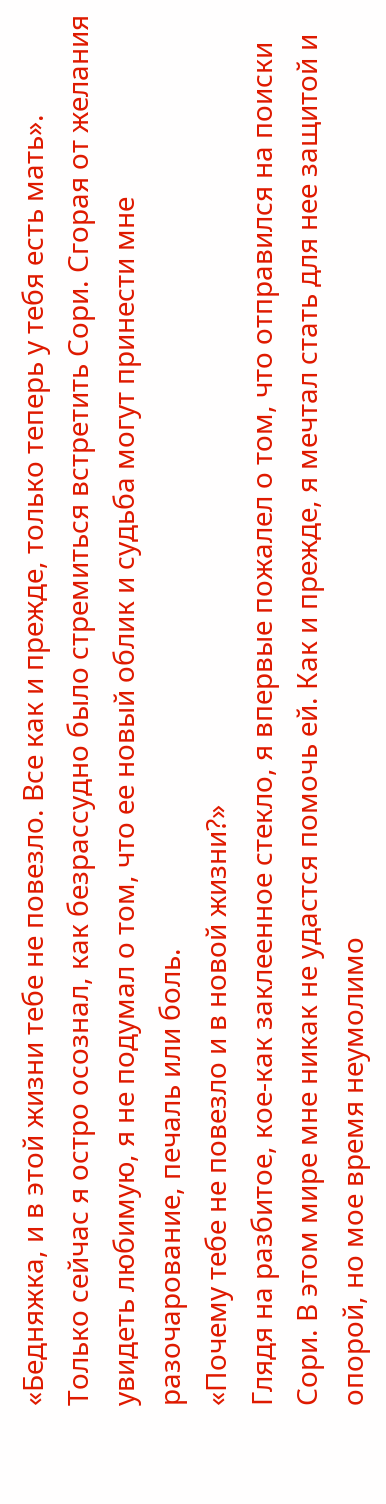«Бедняжка, и в этой жизни тебе не повезло. Все как и прежде, только теперь у тебя есть мать».
Только сейчас я остро осознал, как безрассудно было стремиться встретить Сори. Сгорая от желания увидеть любимую, я не подумал о том, что ее новый облик и судьба могут принести мне разочарование, печаль или боль.
«Почему тебе не повезло и в новой жизни?»
Глядя на разбитое, кое-как заклеенное стекло, я впервые пожалел о том, что отправился на поиски Сори. В этом мире мне никак не удастся помочь ей. Как и прежде, я мечтал стать для нее защитой и опорой, но мое время неумолимо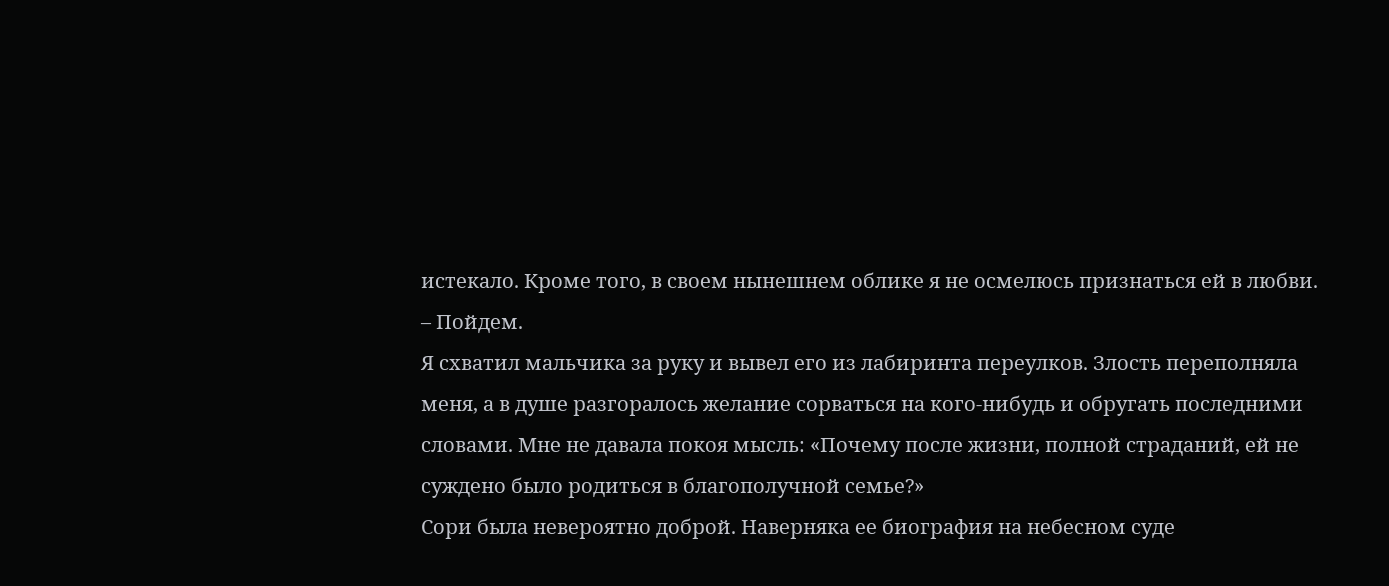истекало. Кроме того, в своем нынешнем облике я не осмелюсь признаться ей в любви.
– Пойдем.
Я схватил мальчика за руку и вывел его из лабиринта переулков. Злость переполняла меня, а в душе разгоралось желание сорваться на кого-нибудь и обругать последними словами. Мне не давала покоя мысль: «Почему после жизни, полной страданий, ей не суждено было родиться в благополучной семье?»
Сори была невероятно доброй. Наверняка ее биография на небесном суде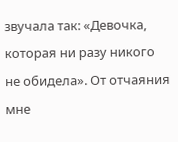звучала так: «Девочка, которая ни разу никого не обидела». От отчаяния мне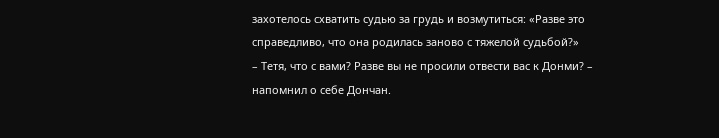захотелось схватить судью за грудь и возмутиться: «Разве это справедливо, что она родилась заново с тяжелой судьбой?»
– Тетя, что с вами? Разве вы не просили отвести вас к Донми? – напомнил о себе Дончан.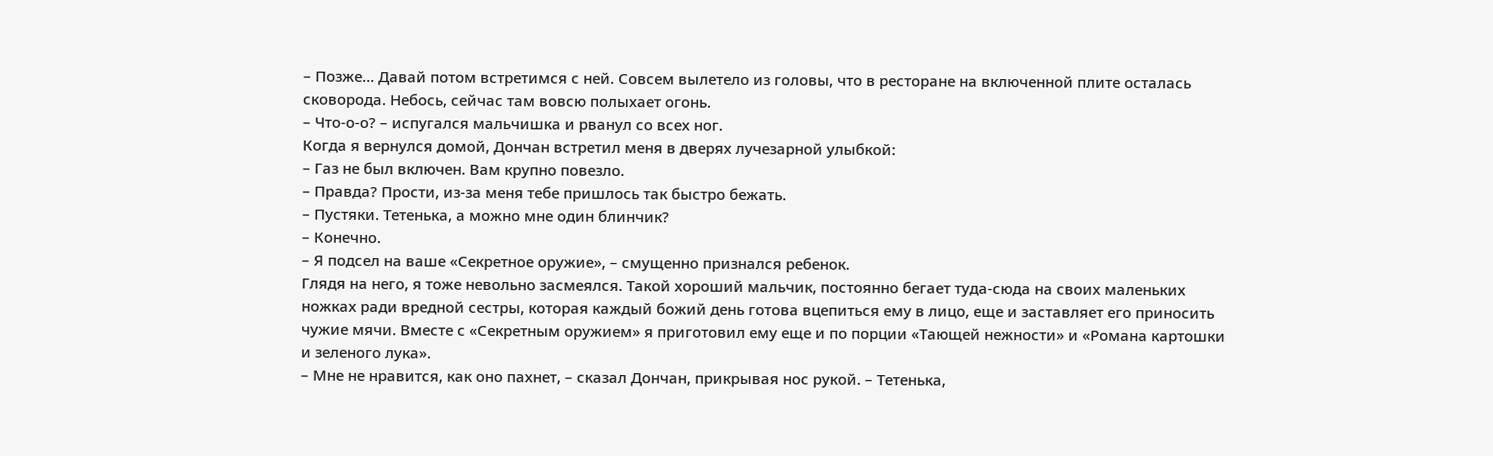– Позже… Давай потом встретимся с ней. Совсем вылетело из головы, что в ресторане на включенной плите осталась сковорода. Небось, сейчас там вовсю полыхает огонь.
– Что-о-о? – испугался мальчишка и рванул со всех ног.
Когда я вернулся домой, Дончан встретил меня в дверях лучезарной улыбкой:
– Газ не был включен. Вам крупно повезло.
– Правда? Прости, из-за меня тебе пришлось так быстро бежать.
– Пустяки. Тетенька, а можно мне один блинчик?
– Конечно.
– Я подсел на ваше «Секретное оружие», – смущенно признался ребенок.
Глядя на него, я тоже невольно засмеялся. Такой хороший мальчик, постоянно бегает туда-сюда на своих маленьких ножках ради вредной сестры, которая каждый божий день готова вцепиться ему в лицо, еще и заставляет его приносить чужие мячи. Вместе с «Секретным оружием» я приготовил ему еще и по порции «Тающей нежности» и «Романа картошки и зеленого лука».
– Мне не нравится, как оно пахнет, – сказал Дончан, прикрывая нос рукой. – Тетенька,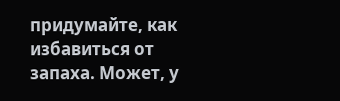придумайте, как избавиться от запаха. Может, у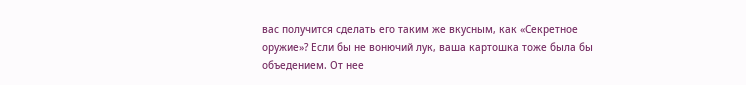вас получится сделать его таким же вкусным, как «Секретное оружие»? Если бы не вонючий лук, ваша картошка тоже была бы объедением. От нее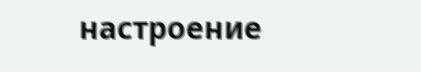настроение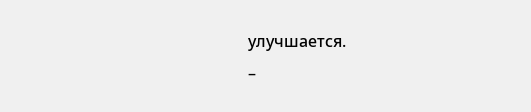улучшается.
–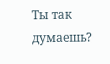Ты так думаешь?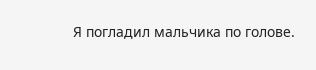Я погладил мальчика по голове.